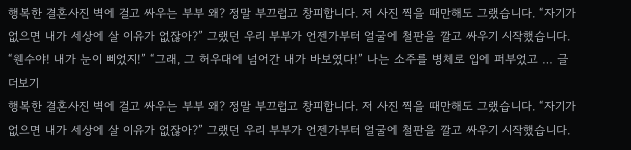행복한 결혼사진 벽에 걸고 싸우는 부부 왜? 정말 부끄럽고 창피합니다. 저 사진 찍을 때만해도 그랬습니다. “자기가 없으면 내가 세상에 살 이유가 없잖아?” 그랬던 우리 부부가 언젠가부터 얼굴에 철판을 깔고 싸우기 시작했습니다. “웬수야! 내가 눈이 삐었지!” “그래, 그 허우대에 넘어간 내가 바보였다!” 나는 소주를 병체로 입에 퍼부었고 … 글 더보기
행복한 결혼사진 벽에 걸고 싸우는 부부 왜? 정말 부끄럽고 창피합니다. 저 사진 찍을 때만해도 그랬습니다. “자기가 없으면 내가 세상에 살 이유가 없잖아?” 그랬던 우리 부부가 언젠가부터 얼굴에 철판을 깔고 싸우기 시작했습니다.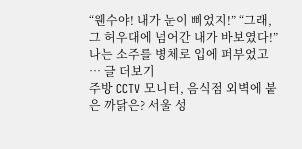“웬수야! 내가 눈이 삐었지!” “그래, 그 허우대에 넘어간 내가 바보였다!” 나는 소주를 병체로 입에 퍼부었고 … 글 더보기
주방 CCTV 모니터, 음식점 외벽에 붙은 까닭은? 서울 성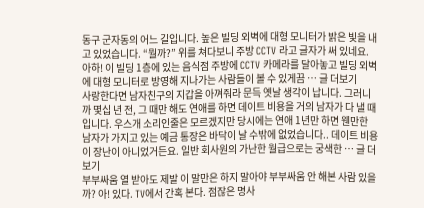동구 군자동의 어느 길입니다. 높은 빌딩 외벽에 대형 모니터가 밝은 빛을 내고 있었습니다. “뭘까?” 위를 쳐다보니 주방 CCTV 라고 글자가 써 있네요. 아하! 이 빌딩 1층에 있는 음식점 주방에 CCTV 카메라를 달아놓고 빌딩 외벽에 대형 모니터로 방영해 지나가는 사람들이 볼 수 있게끔 … 글 더보기
사랑한다면 남자친구의 지갑을 아껴줘라 문득 옛날 생각이 납니다. 그러니까 몇십 년 전, 그 때만 해도 연애를 하면 데이트 비용을 거의 남자가 다 낼 때입니다. 우스개 소리인줄은 모르겠지만 당시에는 연애 1년만 하면 웬만한 남자가 가지고 있는 예금 통장은 바닥이 날 수밖에 없었습니다.. 데이트 비용이 장난이 아니었거든요. 일반 회사원의 가난한 월급으로는 궁색한 … 글 더보기
부부싸움 열 받아도 제발 이 말만은 하지 말아야 부부싸움 안 해본 사람 있을까? 아! 있다. TV에서 간혹 본다. 점잖은 명사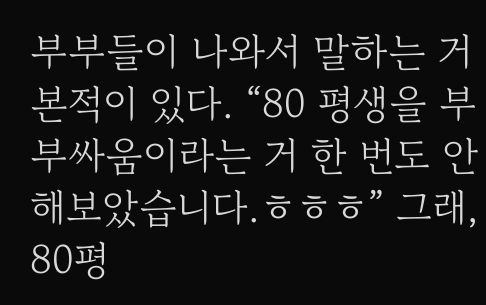부부들이 나와서 말하는 거 본적이 있다. “80 평생을 부부싸움이라는 거 한 번도 안 해보았습니다.ㅎㅎㅎ” 그래, 80평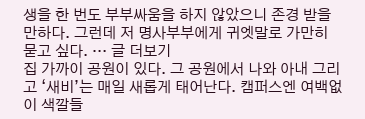생을 한 번도 부부싸움을 하지 않았으니 존경 받을 만하다. 그런데 저 명사부부에게 귀엣말로 가만히 묻고 싶다. … 글 더보기
집 가까이 공원이 있다. 그 공원에서 나와 아내 그리고 ‘새비’는 매일 새롭게 태어난다. 캠퍼스엔 여백없이 색깔들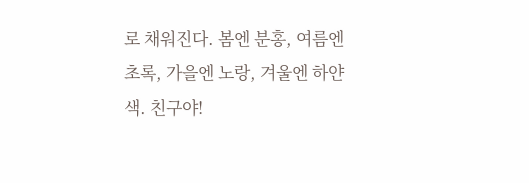로 채워진다. 봄엔 분홍, 여름엔 초록, 가을엔 노랑, 겨울엔 하얀색. 친구야!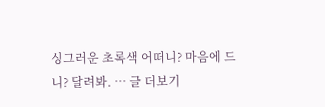싱그러운 초록색 어떠니? 마음에 드니? 달려봐. … 글 더보기